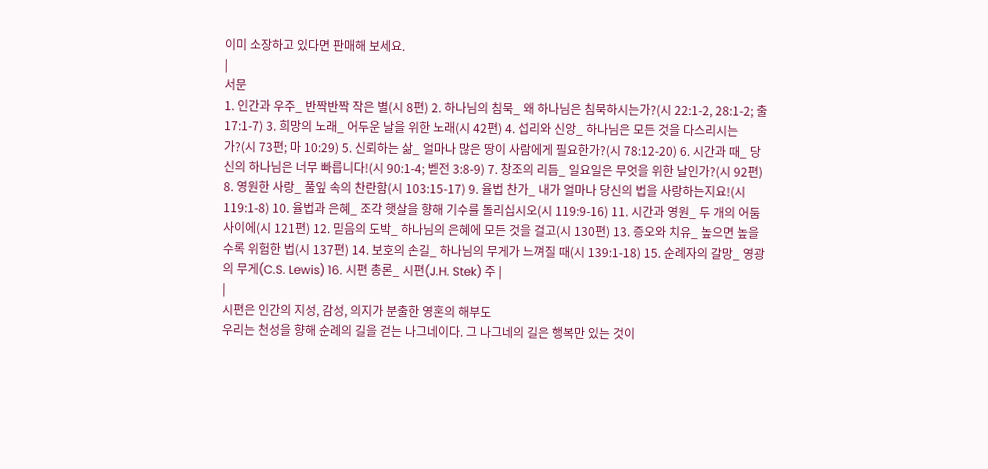이미 소장하고 있다면 판매해 보세요.
|
서문
1. 인간과 우주_ 반짝반짝 작은 별(시 8편) 2. 하나님의 침묵_ 왜 하나님은 침묵하시는가?(시 22:1-2, 28:1-2; 출 17:1-7) 3. 희망의 노래_ 어두운 날을 위한 노래(시 42편) 4. 섭리와 신앙_ 하나님은 모든 것을 다스리시는가?(시 73편; 마 10:29) 5. 신뢰하는 삶_ 얼마나 많은 땅이 사람에게 필요한가?(시 78:12-20) 6. 시간과 때_ 당신의 하나님은 너무 빠릅니다!(시 90:1-4; 벧전 3:8-9) 7. 창조의 리듬_ 일요일은 무엇을 위한 날인가?(시 92편) 8. 영원한 사랑_ 풀잎 속의 찬란함(시 103:15-17) 9. 율법 찬가_ 내가 얼마나 당신의 법을 사랑하는지요!(시 119:1-8) 10. 율법과 은혜_ 조각 햇살을 향해 기수를 돌리십시오(시 119:9-16) 11. 시간과 영원_ 두 개의 어둠 사이에(시 121편) 12. 믿음의 도박_ 하나님의 은혜에 모든 것을 걸고(시 130편) 13. 증오와 치유_ 높으면 높을수록 위험한 법(시 137편) 14. 보호의 손길_ 하나님의 무게가 느껴질 때(시 139:1-18) 15. 순례자의 갈망_ 영광의 무게(C.S. Lewis) 16. 시편 총론_ 시편(J.H. Stek) 주 |
|
시편은 인간의 지성, 감성, 의지가 분출한 영혼의 해부도
우리는 천성을 향해 순례의 길을 걷는 나그네이다. 그 나그네의 길은 행복만 있는 것이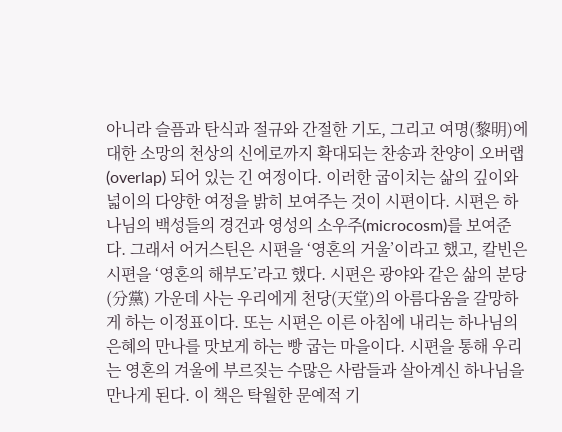아니라 슬픔과 탄식과 절규와 간절한 기도, 그리고 여명(黎明)에 대한 소망의 천상의 신에로까지 확대되는 찬송과 찬양이 오버랩(overlap) 되어 있는 긴 여정이다. 이러한 굽이치는 삶의 깊이와 넓이의 다양한 여정을 밝히 보여주는 것이 시편이다. 시편은 하나님의 백성들의 경건과 영성의 소우주(microcosm)를 보여준다. 그래서 어거스틴은 시편을 ‘영혼의 거울’이라고 했고, 칼빈은 시편을 ‘영혼의 해부도’라고 했다. 시편은 광야와 같은 삶의 분당(分黨) 가운데 사는 우리에게 천당(天堂)의 아름다움을 갈망하게 하는 이정표이다. 또는 시편은 이른 아침에 내리는 하나님의 은혜의 만나를 맛보게 하는 빵 굽는 마을이다. 시편을 통해 우리는 영혼의 겨울에 부르짖는 수많은 사람들과 살아계신 하나님을 만나게 된다. 이 책은 탁월한 문예적 기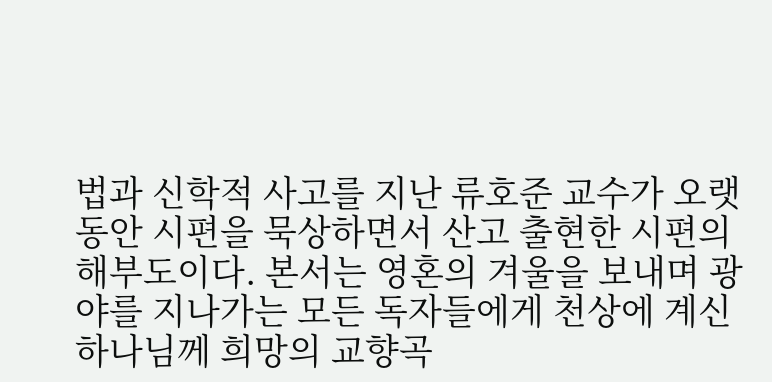법과 신학적 사고를 지난 류호준 교수가 오랫동안 시편을 묵상하면서 산고 출현한 시편의 해부도이다. 본서는 영혼의 겨울을 보내며 광야를 지나가는 모든 독자들에게 천상에 계신 하나님께 희망의 교향곡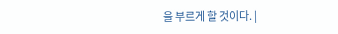을 부르게 할 것이다. |